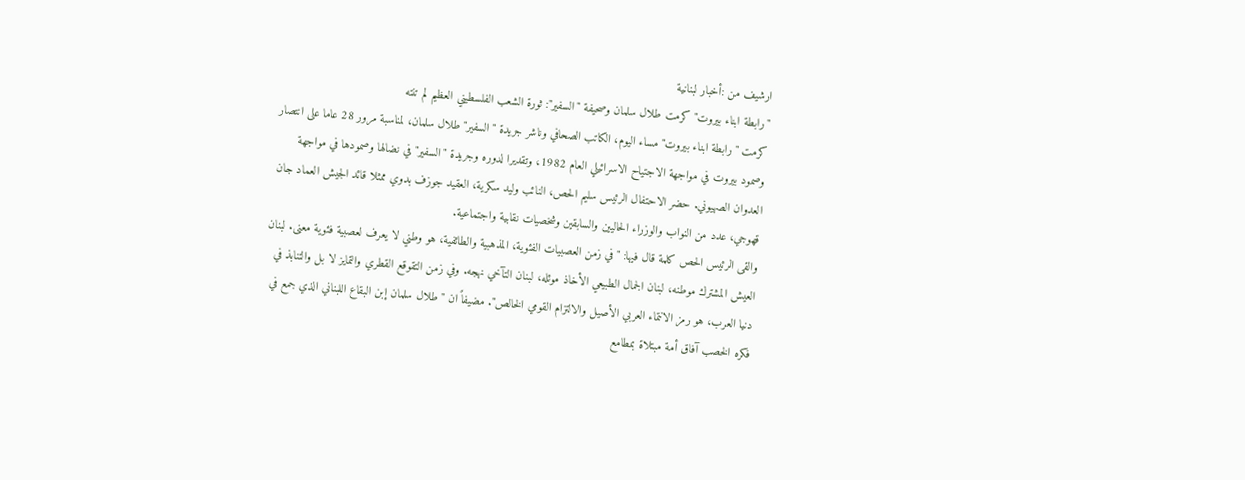ارشيف من :أخبار لبنانية
"رابطة ابناء بيروت" كرمت طلال سلمان وصحيفة "السفير": ثورة الشعب الفلسطيني العظيم لم تنته
كرمت "رابطة ابناء بيروت" مساء اليوم، الكاتب الصحافي وناشر جريدة "السفير" طلال سلمان، لمناسبة مرور 28 عاما على انتصار وصمود بيروت في مواجهة الاجتياح الاسرائيلي العام 1982، وتقديرا لدوره وجريدة "السفير" في نضالها وصمودها في مواجهة العدوان الصهيوني. حضر الاحتفال الرئيس سليم الحص، النائب وليد سكرية، العقيد جوزف بدوي ممثلا قائد الجيش العماد جان قهوجي، عدد من النواب والوزراء الحاليين والسابقين وشخصيات نقابية واجتماعية.
والقى الرئيس الحص كلمة قال فيها: "في زمن العصبيات الفئوية، المذهبية والطائفية، هو وطني لا يعرف لعصبية فئوية معنى. لبنان العيش المشترك موطنه، لبنان الجمال الطبيعي الأخاذ موئله، لبنان التآخي نهجه. وفي زمن التقوقع القطري والتمايز لا بل والتنابذ في دنيا العرب، هو رمز الانتماء العربي الأصيل والالتزام القومي الخالص". مضيفاً ان "طلال سلمان إبن البقاع اللبناني الذي جمع في فكره الخصب آفاق أمة مبتلاة بمطامع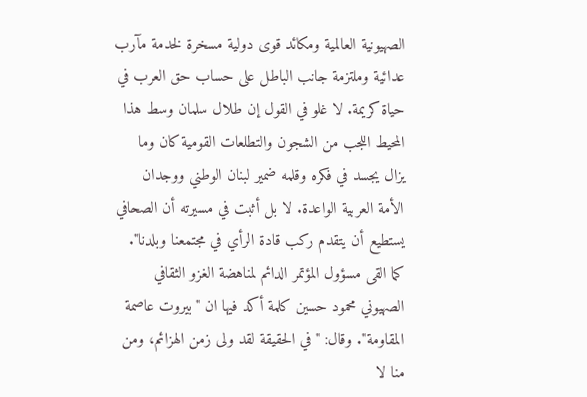الصهيونية العالمية ومكائد قوى دولية مسخرة لخدمة مآرب عدائية وملتزمة جانب الباطل على حساب حق العرب في حياة كريمة. لا غلو في القول إن طلال سلمان وسط هذا المحيط اللجب من الشجون والتطلعات القومية كان وما يزال يجسد في فكره وقلمه ضمير لبنان الوطني ووجدان الأمة العربية الواعدة. لا بل أثبت في مسيرته أن الصحافي يستطيع أن يتقدم ركب قادة الرأي في مجتمعنا وبلدنا".
كما القى مسؤول المؤتمر الدائم لمناهضة الغزو الثقافي الصهيوني محمود حسين كلمة أكد فيها ان "بيروت عاصمة المقاومة". وقال: "في الحقيقة لقد ولى زمن الهزائم، ومن منا لا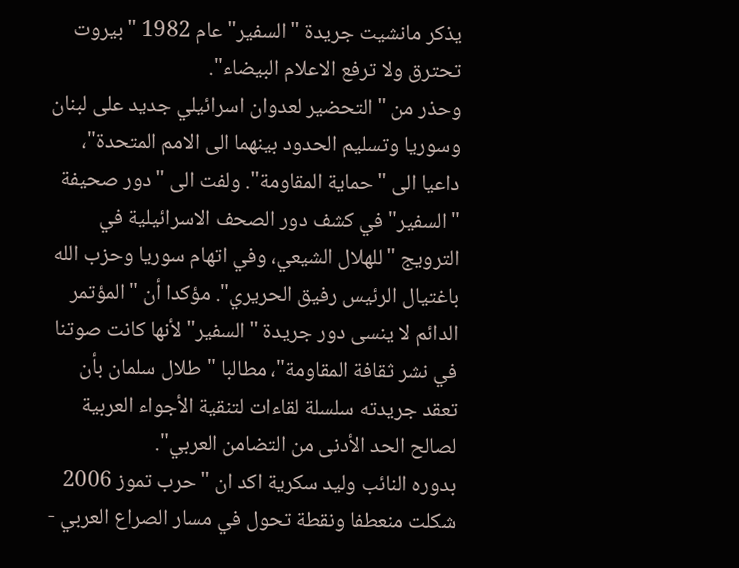يذكر مانشيت جريدة "السفير" عام 1982 "بيروت تحترق ولا ترفع الاعلام البيضاء".
وحذر من "التحضير لعدوان اسرائيلي جديد على لبنان وسوريا وتسليم الحدود بينهما الى الامم المتحدة"، داعيا الى "حماية المقاومة". ولفت الى "دور صحيفة "السفير" في كشف دور الصحف الاسرائيلية في الترويج "للهلال الشيعي، وفي اتهام سوريا وحزب الله باغتيال الرئيس رفيق الحريري". مؤكدا أن "المؤتمر الدائم لا ينسى دور جريدة "السفير" لأنها كانت صوتنا في نشر ثقافة المقاومة"، مطالبا "طلال سلمان بأن تعقد جريدته سلسلة لقاءات لتنقية الأجواء العربية لصالح الحد الأدنى من التضامن العربي".
بدوره النائب وليد سكرية اكد ان "حرب تموز 2006 شكلت منعطفا ونقطة تحول في مسار الصراع العربي -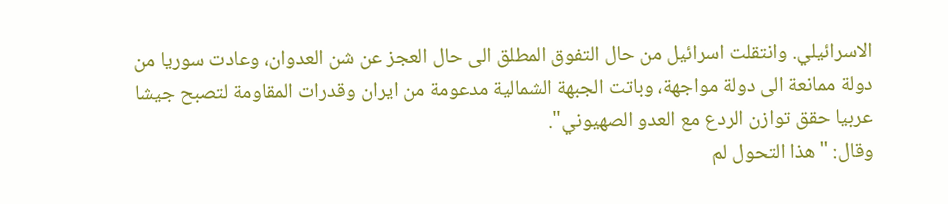الاسرائيلي. وانتقلت اسرائيل من حال التفوق المطلق الى حال العجز عن شن العدوان، وعادت سوريا من دولة ممانعة الى دولة مواجهة، وباتت الجبهة الشمالية مدعومة من ايران وقدرات المقاومة لتصبح جيشا عربيا حقق توازن الردع مع العدو الصهيوني".
وقال: "هذا التحول لم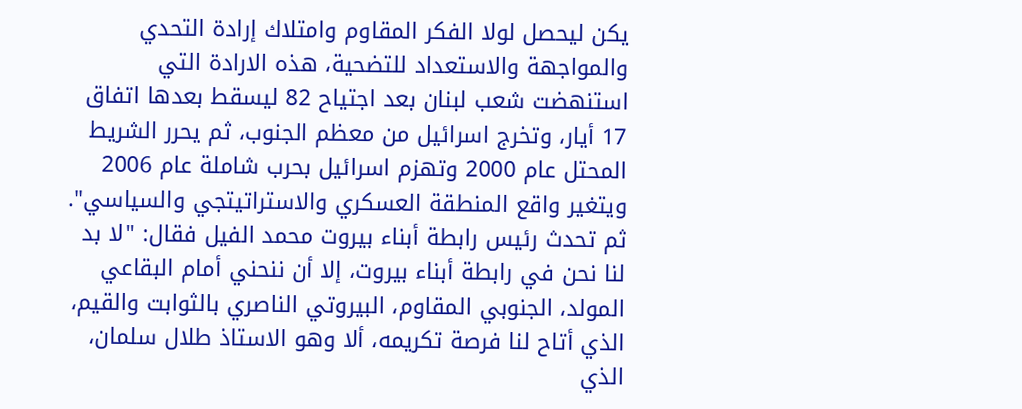يكن ليحصل لولا الفكر المقاوم وامتلاك إرادة التحدي والمواجهة والاستعداد للتضحية، هذه الارادة التي استنهضت شعب لبنان بعد اجتياح 82 ليسقط بعدها اتفاق 17 أيار، وتخرج اسرائيل من معظم الجنوب، ثم يحرر الشريط المحتل عام 2000 وتهزم اسرائيل بحرب شاملة عام 2006 ويتغير واقع المنطقة العسكري والاستراتيتجي والسياسي".
ثم تحدث رئيس رابطة أبناء بيروت محمد الفيل فقال: "لا بد لنا نحن في رابطة أبناء بيروت، إلا أن ننحني أمام البقاعي المولد، الجنوبي المقاوم، البيروتي الناصري بالثوابت والقيم، الذي أتاح لنا فرصة تكريمه، ألا وهو الاستاذ طلال سلمان، الذي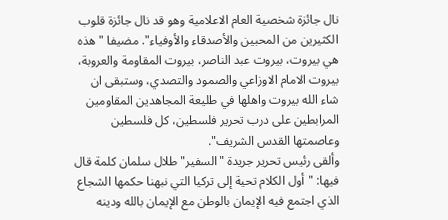نال جائزة شخصية العام الاعلامية وهو قد نال جائزة قلوب الكثيرين من المحبين والأصدقاء والأوفياء". مضيفا "هذه هي بيروت، بيروت عبد الناصر، بيروت المقاومة والعروبة، بيروت الامام الاوزاعي والصمود والتصدي، وستبقى ان شاء الله بيروت واهلها في طليعة المجاهدين المقاومين المرابطين على درب تحرير فلسطين، كل فلسطين وعاصمتها القدس الشريف".
وألقى رئيس تحرير جريدة "السفير" طلال سلمان كلمة قال فيها: "أول الكلام تحية إلى تركيا التي نبهنا حكمها الشجاع الذي اجتمع فيه الإيمان بالوطن مع الإيمان بالله ودينه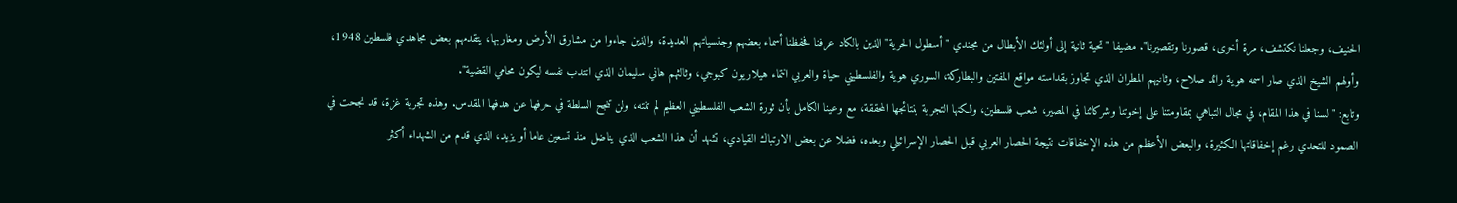الحنيف، وجعلنا نكتشف، مرة أخرى، قصورنا وتقصيرنا". مضيفا "تحية ثانية إلى أولئك الأبطال من مجندي "أسطول الحرية" الذين بالكاد عرفنا فحفظنا أسماء بعضهم وجنسياتهم العديدة، والذين جاءوا من مشارق الأرض ومغاربها، يتقدمهم بعض مجاهدي فلسطين 1948، وأولهم الشيخ الذي صار اسمه هوية رائد صلاح، وثانيهم المطران الذي تجاوز بقداسته مواقع المفتين والبطاركة، السوري هوية والفلسطيني حياة والعربي انتماء هيلاريون كبوجي، وثالثهم هاني سليمان الذي انتدب نفسه ليكون محامي القضية".
وتابع: "لسنا في هذا المقام، في مجال التباهي بمقاومتنا على إخوتنا وشركائنا في المصير، شعب فلسطين، ولكنها التجربة بنتائجها المحققة، مع وعينا الكامل بأن ثورة الشعب الفلسطيني العظيم لم تنته، ولن تنجح السلطة في حرفها عن هدفها المقدس. وهذه تجربة غزة، قد نجحت في الصمود للتحدي رغم إخفاقاتها الكثيرة، والبعض الأعظم من هذه الإخفاقات نتيجة الحصار العربي قبل الحصار الإسرائيلي وبعده، فضلا عن بعض الارتباك القيادي، تشهد أن هذا الشعب الذي يناضل منذ تسعين عاما أو يزيد، الذي قدم من الشهداء أكثر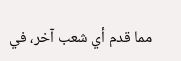مما قدم أي شعب آخر، في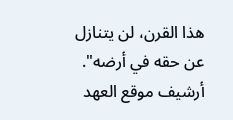هذا القرن، لن يتنازل عن حقه في أرضه".
أرشيف موقع العهد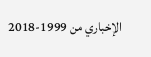الإخباري من 1999-2018